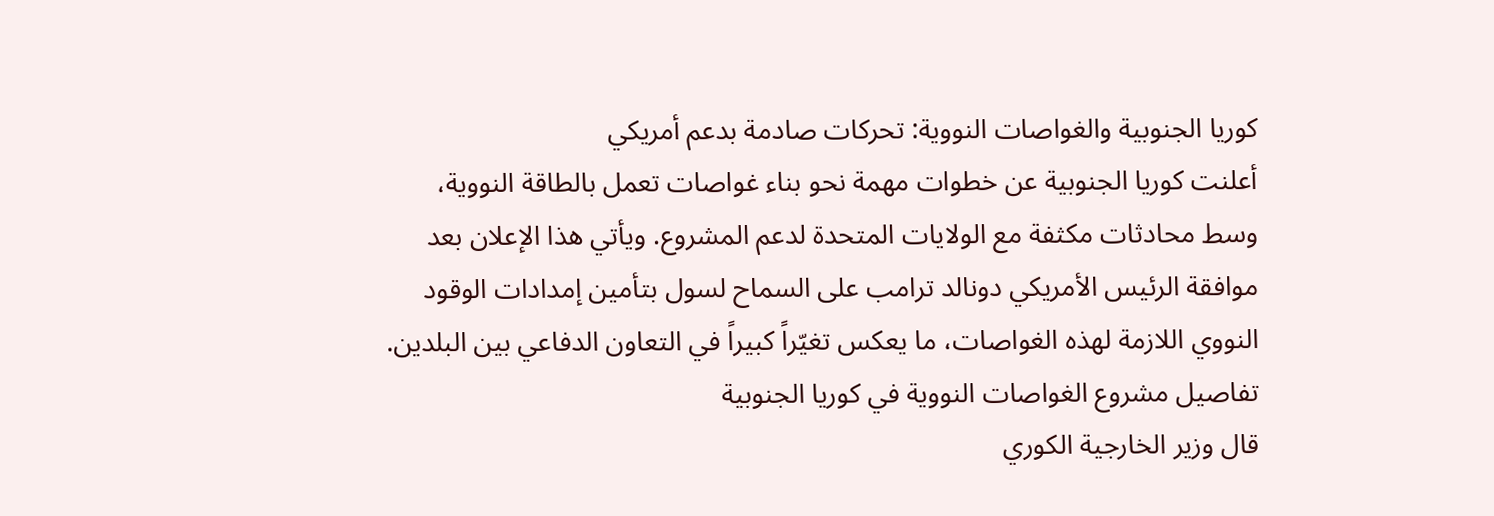كوريا الجنوبية والغواصات النووية: تحركات صادمة بدعم أمريكي
أعلنت كوريا الجنوبية عن خطوات مهمة نحو بناء غواصات تعمل بالطاقة النووية، وسط محادثات مكثفة مع الولايات المتحدة لدعم المشروع. ويأتي هذا الإعلان بعد موافقة الرئيس الأمريكي دونالد ترامب على السماح لسول بتأمين إمدادات الوقود النووي اللازمة لهذه الغواصات، ما يعكس تغيّراً كبيراً في التعاون الدفاعي بين البلدين.
تفاصيل مشروع الغواصات النووية في كوريا الجنوبية
قال وزير الخارجية الكوري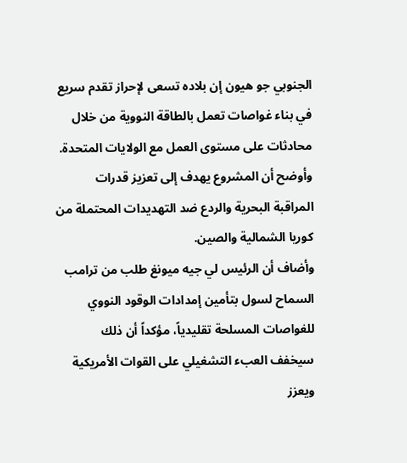الجنوبي جو هيون إن بلاده تسعى لإحراز تقدم سريع في بناء غواصات تعمل بالطاقة النووية من خلال محادثات على مستوى العمل مع الولايات المتحدة. وأوضح أن المشروع يهدف إلى تعزيز قدرات المراقبة البحرية والردع ضد التهديدات المحتملة من كوريا الشمالية والصين.
وأضاف أن الرئيس لي جيه ميونغ طلب من ترامب السماح لسول بتأمين إمدادات الوقود النووي للغواصات المسلحة تقليدياً، مؤكداً أن ذلك سيخفف العبء التشغيلي على القوات الأمريكية ويعزز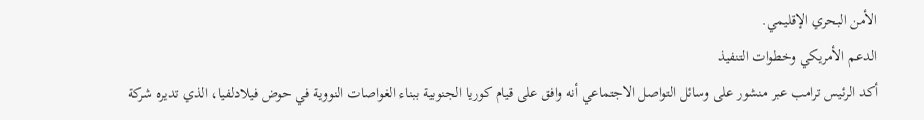الأمن البحري الإقليمي.
الدعم الأمريكي وخطوات التنفيذ
أكد الرئيس ترامب عبر منشور على وسائل التواصل الاجتماعي أنه وافق على قيام كوريا الجنوبية ببناء الغواصات النووية في حوض فيلادلفيا، الذي تديره شركة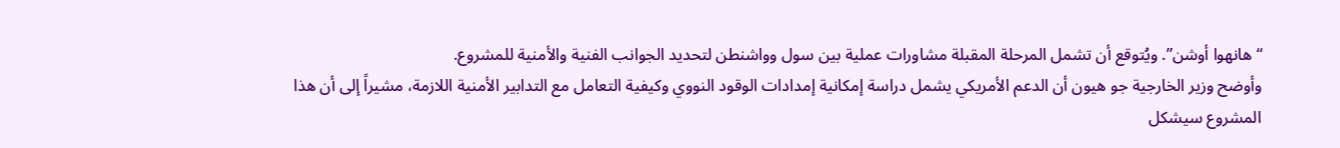“هانهوا أوشن”. ويُتوقع أن تشمل المرحلة المقبلة مشاورات عملية بين سول وواشنطن لتحديد الجوانب الفنية والأمنية للمشروع.
وأوضح وزير الخارجية جو هيون أن الدعم الأمريكي يشمل دراسة إمكانية إمدادات الوقود النووي وكيفية التعامل مع التدابير الأمنية اللازمة، مشيراً إلى أن هذا المشروع سيشكل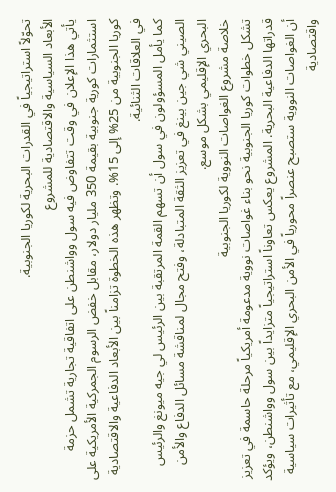تحوّلاً استراتيجياً في القدرات البحرية لكوريا الجنوبية.
الأبعاد السياسية والاقتصادية للمشروع
يأتي هذا الإعلان في وقت تتفاوض فيه سول وواشنطن على اتفاقية تجارية تشمل حزمة استثمارات كورية جنوبية بقيمة 350 مليار دولار، مقابل خفض الرسوم الجمركية الأمريكية على كوريا الجنوبية من 25% إلى 15%. وتظهر هذه الخطوة تزامناً بين الأبعاد الدفاعية والاقتصادية في العلاقات الثنائية.
كما يأمل المسؤولون في سول أن تسهم القمة المرتقبة بين الرئيس لي جيه ميونغ والرئيس الصيني شي جين بينغ في تعزيز الثقة المتبادلة، وفتح مجال لمناقشة مسائل الدفاع والأمن البحري الإقليمي بشكل موسع.
خلاصة مشروع الغواصات النووية لكوريا الجنوبية
تشكل خطوات كوريا الجنوبية نحو بناء غواصات نووية مدعومة أمريكياً مرحلة حاسمة في تعزيز قدراتها الدفاعية البحرية. المشروع يعكس تعاوناً استراتيجياً متزايداً بين سول وواشنطن، ويؤكد أن الغواصات النووية ستصبح عنصراً محورياً في الأمن البحري الإقليمي، مع تأثيرات سياسية واقتصادية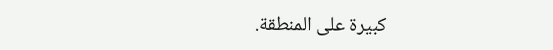كبيرة على المنطقة.